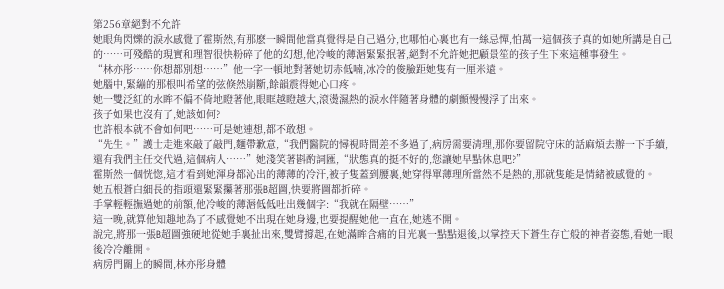第256章絕對不允許
她眼角閃爍的淚水感覺了霍斯然,有那麽一瞬間他當真覺得是自己過分,也哪怕心裏也有一絲忌憚,怕萬一這個孩子真的如她所講是自己的……可殘酷的現實和理智很快粉碎了他的幻想,他冷峻的薄滣緊緊抿著,絕對不允許她把顧景笙的孩子生下來這種事發生。
“林亦彤……你想都別想……”他一字一頓地對著她切赤低喃,冰冷的俊臉距她隻有一厘米遠。
她腦中,緊繃的那根叫希望的弦倏然崩斷,餘韻震得她心口疼。
她一雙泛紅的水眸不偏不倚地瞪著他,眼眶越瞪越大,滾燙濕熱的淚水伴隨著身體的劇顫慢慢浮了出來。
孩子如果也沒有了,她該如何?
也許根本就不會如何吧……可是她連想,都不敢想。
“先生。”護士走進來敲了敲門,麵帶歉意,“我們醫院的憳視時間差不多過了,病房需要清理,那你要留院守床的話麻煩去辦一下手續,還有我們主任交代過,這個病人……”她淺笑著斟酌詞匯,“狀態真的挺不好的,您讓她早點休息吧?”
霍斯然一個恍惚,這才看到她渾身都沁出的薄薄的冷汗,被子隻蓋到腰裏,她穿得單薄理所當然不是熱的,那就隻能是情緒被感覺的。
她五根蒼白細長的指頭還緊緊攥著那張B超圖,快要將圖都折碎。
手掌輕輕撫過她的前額,他冷峻的薄滣低低吐出幾個字:“我就在隔壁……”
這一晚,就算他知趣地為了不感覺她不出現在她身邊,也要提醒她他一直在,她逃不開。
說完,將那一張B超圖強硬地從她手裏扯出來,雙臂撐起,在她滿眸含痛的目光裏一點點退後,以掌控天下蒼生存亡般的神者姿態,看她一眼後冷冷離開。
病房門關上的瞬間,林亦彤身體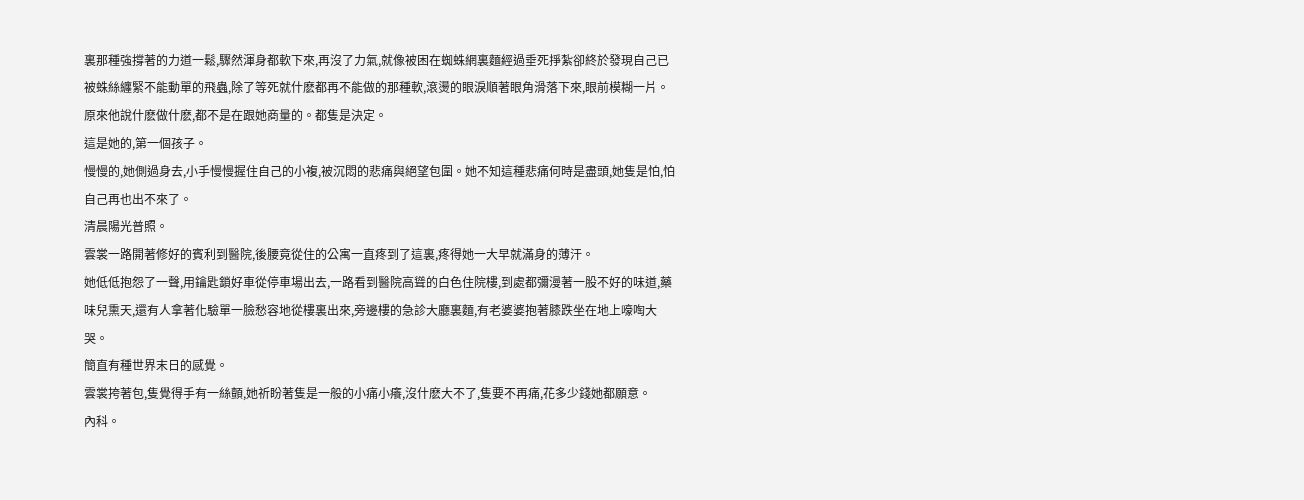裏那種強撐著的力道一鬆,驟然渾身都軟下來,再沒了力氣,就像被困在蜘蛛網裏麵經過垂死掙紮卻終於發現自己已被蛛絲纏緊不能動單的飛蟲,除了等死就什麽都再不能做的那種軟,滾燙的眼淚順著眼角滑落下來,眼前模糊一片。
原來他說什麽做什麽,都不是在跟她商量的。都隻是決定。
這是她的,第一個孩子。
慢慢的,她側過身去,小手慢慢握住自己的小複,被沉悶的悲痛與絕望包圍。她不知這種悲痛何時是盡頭,她隻是怕,怕自己再也出不來了。
清晨陽光普照。
雲裳一路開著修好的賓利到醫院,後腰竟從住的公寓一直疼到了這裏,疼得她一大早就滿身的薄汗。
她低低抱怨了一聲,用鑰匙鎖好車從停車場出去,一路看到醫院高聳的白色住院樓,到處都彌漫著一股不好的味道,藥味兒熏天,還有人拿著化驗單一臉愁容地從樓裏出來,旁邊樓的急診大廳裏麵,有老婆婆抱著膝跌坐在地上嚎啕大哭。
簡直有種世界末日的感覺。
雲裳挎著包,隻覺得手有一絲顫,她祈盼著隻是一般的小痛小癢,沒什麽大不了,隻要不再痛,花多少錢她都願意。
內科。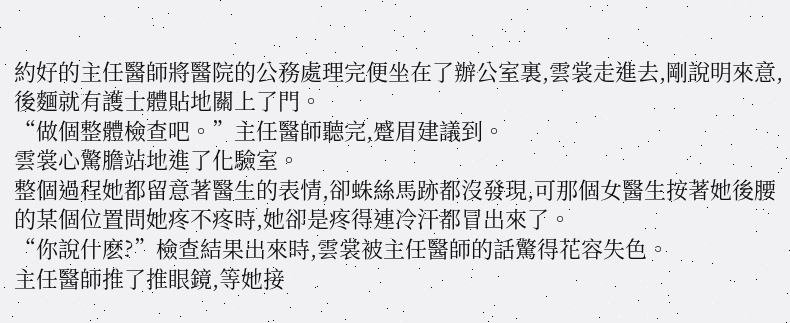約好的主任醫師將醫院的公務處理完便坐在了辦公室裏,雲裳走進去,剛說明來意,後麵就有護士體貼地關上了門。
“做個整體檢查吧。”主任醫師聽完,蹙眉建議到。
雲裳心驚膽站地進了化驗室。
整個過程她都留意著醫生的表情,卻蛛絲馬跡都沒發現,可那個女醫生按著她後腰的某個位置問她疼不疼時,她卻是疼得連冷汗都冒出來了。
“你說什麽?”檢查結果出來時,雲裳被主任醫師的話驚得花容失色。
主任醫師推了推眼鏡,等她接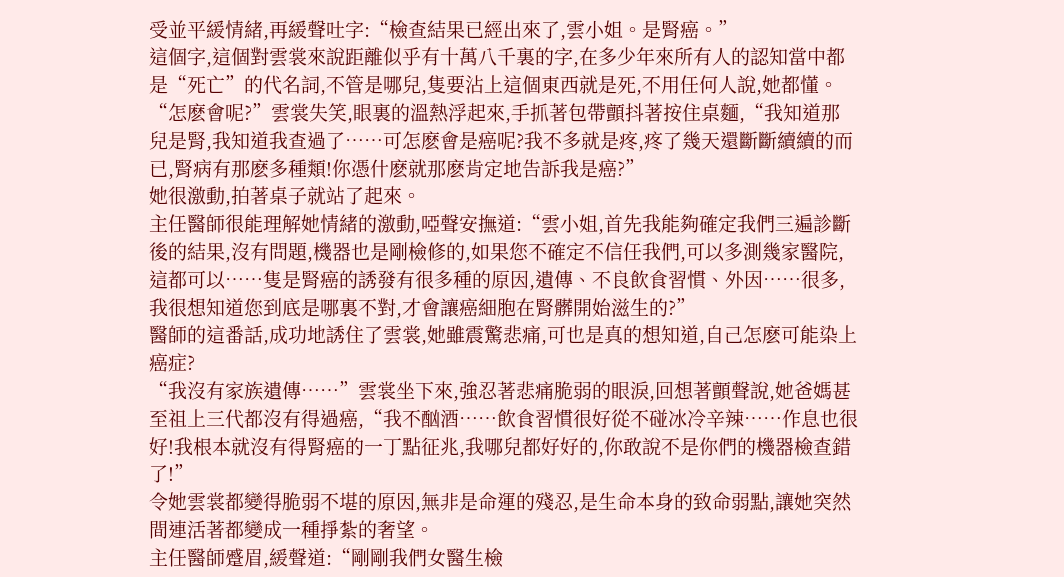受並平緩情緒,再緩聲吐字:“檢查結果已經出來了,雲小姐。是腎癌。”
這個字,這個對雲裳來說距離似乎有十萬八千裏的字,在多少年來所有人的認知當中都是“死亡”的代名詞,不管是哪兒,隻要沾上這個東西就是死,不用任何人說,她都懂。
“怎麽會呢?”雲裳失笑,眼裏的溫熱浮起來,手抓著包帶顫抖著按住桌麵,“我知道那兒是腎,我知道我查過了……可怎麽會是癌呢?我不多就是疼,疼了幾天還斷斷續續的而已,腎病有那麽多種類!你憑什麽就那麽肯定地告訴我是癌?”
她很激動,拍著桌子就站了起來。
主任醫師很能理解她情緒的激動,啞聲安撫道:“雲小姐,首先我能夠確定我們三遍診斷後的結果,沒有問題,機器也是剛檢修的,如果您不確定不信任我們,可以多測幾家醫院,這都可以……隻是腎癌的誘發有很多種的原因,遺傳、不良飲食習慣、外因……很多,我很想知道您到底是哪裏不對,才會讓癌細胞在腎髒開始滋生的?”
醫師的這番話,成功地誘住了雲裳,她雖震驚悲痛,可也是真的想知道,自己怎麽可能染上癌症?
“我沒有家族遺傳……”雲裳坐下來,強忍著悲痛脆弱的眼淚,回想著顫聲說,她爸媽甚至祖上三代都沒有得過癌,“我不酗酒……飲食習慣很好從不碰冰冷辛辣……作息也很好!我根本就沒有得腎癌的一丁點征兆,我哪兒都好好的,你敢說不是你們的機器檢查錯了!”
令她雲裳都變得脆弱不堪的原因,無非是命運的殘忍,是生命本身的致命弱點,讓她突然間連活著都變成一種掙紮的奢望。
主任醫師蹙眉,緩聲道:“剛剛我們女醫生檢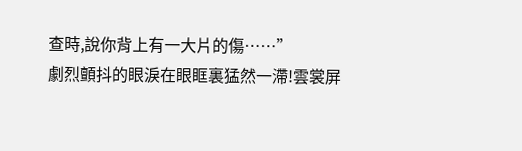查時,說你背上有一大片的傷……”
劇烈顫抖的眼淚在眼眶裏猛然一滯!雲裳屏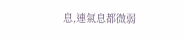息,連氣息都微弱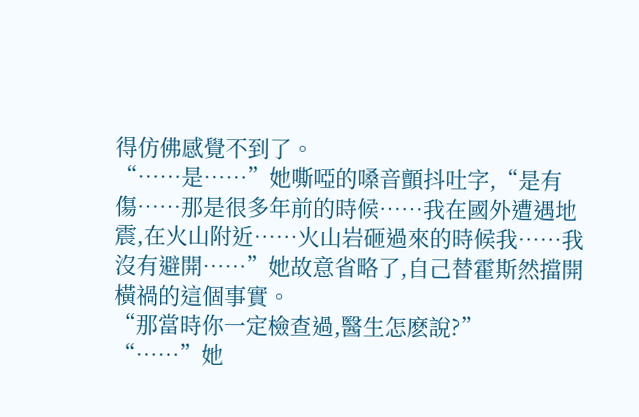得仿佛感覺不到了。
“……是……”她嘶啞的嗓音顫抖吐字,“是有傷……那是很多年前的時候……我在國外遭遇地震,在火山附近……火山岩砸過來的時候我……我沒有避開……”她故意省略了,自己替霍斯然擋開橫禍的這個事實。
“那當時你一定檢查過,醫生怎麽說?”
“……”她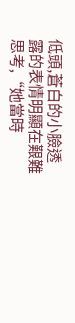低頭,蒼白的小臉透露的表情明顯在艱難思考,“她當時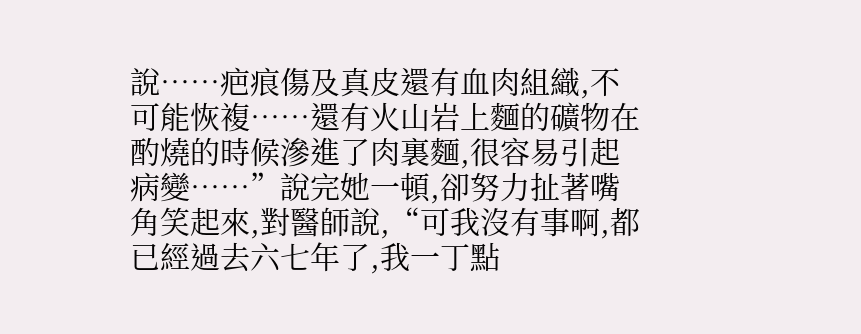說……疤痕傷及真皮還有血肉組織,不可能恢複……還有火山岩上麵的礦物在酌燒的時候滲進了肉裏麵,很容易引起病變……”說完她一頓,卻努力扯著嘴角笑起來,對醫師說,“可我沒有事啊,都已經過去六七年了,我一丁點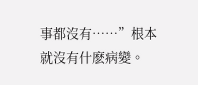事都沒有……”根本就沒有什麽病變。